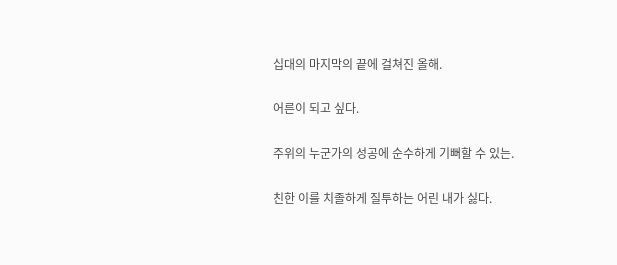십대의 마지막의 끝에 걸쳐진 올해.

어른이 되고 싶다.

주위의 누군가의 성공에 순수하게 기뻐할 수 있는.

친한 이를 치졸하게 질투하는 어린 내가 싫다.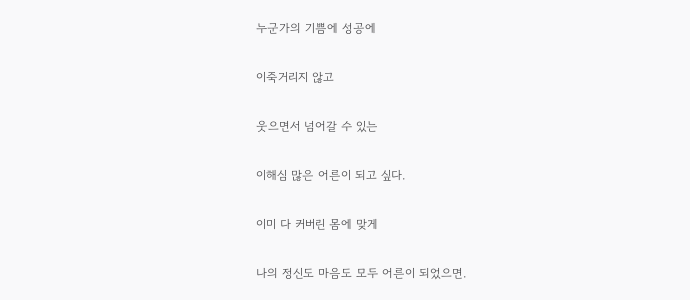누군가의 기쁨에 성공에

이죽거리지 않고

웃으면서 넘어갈 수 있는

이해심 많은 어른이 되고 싶다.

이미 다 커버린 몸에 맞게

나의 정신도 마음도 모두 어른이 되었으면.